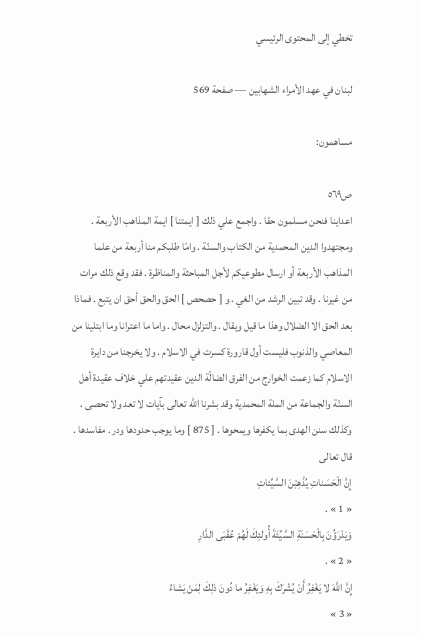تخطي إلى المحتوى الرئيسي

لبنان في عهد الأمراء الشهابين — صفحة 569

مساهمون:

ص٥٦٩
اعداينا فنحن مسلمون حقا . واجمع علي ذلك [ ايمتنا ] ايمة المذاهب الأربعة . ومجتهدوا الدين المحمدية من الكتاب والسنّة . وامّا طلبكم منا أربعة من علما المذاهب الأربعة أو ارسال مطوعيكم لأجل المباحثة والمناظرة . فقد وقع ذلك مرات من غيرنا . وقد تبين الرشد من الغي . و [ حصحص ] الحق والحق أحق ان يتبع . فماذا بعد الحق الا الضلال وهذا ما قيل ويقال . والتزلزل محال . واما ما اعترانا وما ابتلينا من المعاصي والذنوب فليست أول قارورة كسرت في الاسلام . ولا يخرجنا من دايرة الاسلام كما زعمت الخوارج من الفرق الضالّة الدين عقيدتهم علي خلاف عقيدة أهل السنّة والجماعة من الملة المحمدية وقد بشرنا اللّه تعالى بآيات لا تعد ولا تحصى . وكذلك سنن الهدى بما يكفرها ويمحوها . [ 875 ] وما يوجب حدودها ودر . مفاسدها . قال تعالى
إِنَّ الْحَسَناتِ يُذْهِبْنَ السَّيِّئاتِ
« 1 » .
وَيَدْرَؤُنَ بِالْحَسَنَةِ السَّيِّئَةَ أُولئِكَ لَهُمْ عُقْبَى الدَّارِ
« 2 » .
إِنَّ اللَّهَ لا يَغْفِرُ أَنْ يُشْرَكَ بِهِ وَيَغْفِرُ ما دُونَ ذلِكَ لِمَنْ يَشاءُ
« 3 »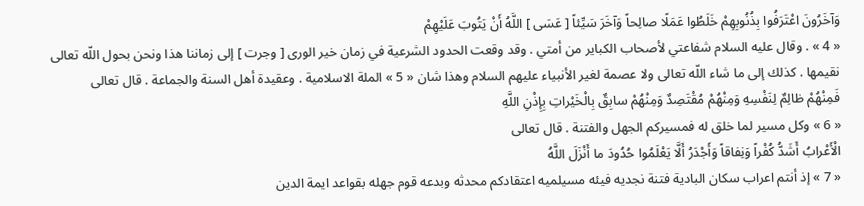وَآخَرُونَ اعْتَرَفُوا بِذُنُوبِهِمْ خَلَطُوا عَمَلًا صالِحاً وَآخَرَ سَيِّئاً [ عَسَى ] اللَّهُ أَنْ يَتُوبَ عَلَيْهِمْ
« 4 » . وقال عليه السلام شفاعتي لأصحاب الكباير من أمتي . وقد وقعت الحدود الشرعية في زمان خير الورى [ وجرت ] إلى زماننا هذا ونحن بحول اللّه تعالى نقيمها . كذلك إلى ما شاء اللّه تعالى ولا عصمة لغير الأنبياء عليهم السلام وهذا شان « 5 » الملة الاسلامية . وعقيدة أهل السنة والجماعة . قال تعالى
فَمِنْهُمْ ظالِمٌ لِنَفْسِهِ وَمِنْهُمْ مُقْتَصِدٌ وَمِنْهُمْ سابِقٌ بِالْخَيْراتِ بِإِذْنِ اللَّهِ
« 6 » وكل مسير لما خلق له فمسيركم الجهل والفتنة . قال تعالى
الْأَعْرابُ أَشَدُّ كُفْراً وَنِفاقاً وَأَجْدَرُ أَلَّا يَعْلَمُوا حُدُودَ ما أَنْزَلَ اللَّهُ
« 7 » إذ أنتم اعراب سكان البادية فتنة نجديه فيئه مسيلميه اعتقادكم محدثه وبدعه قوم جهله بقواعد ايمة الدين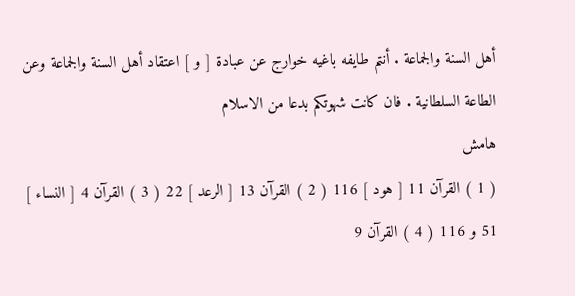أهل السنة والجماعة . أنتم طايفه باغيه خوارج عن عبادة [ و ] اعتقاد أهل السنة والجماعة وعن الطاعة السلطانية . فان كانت شهوتكم بدعا من الاسلام
هامش
( 1 ) القرآن 11 [ هود ] 116 ( 2 ) القرآن 13 [ الرعد ] 22 ( 3 ) القرآن 4 [ النساء ] 51 و 116 ( 4 ) القرآن 9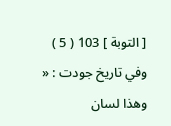[ التوبة ] 103 ( 5 ) وفي تاريخ جودت : « وهذا لسان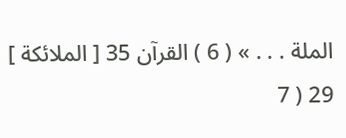الملة . . . » ( 6 ) القرآن 35 [ الملائكة ] 29 ( 7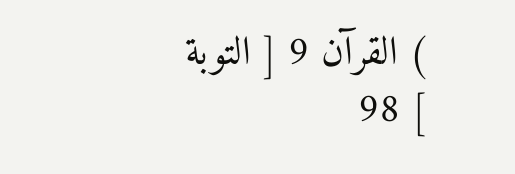) القرآن 9 [ التوبة ] 98